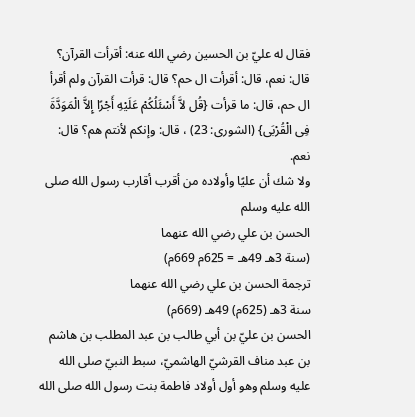فقال له عليّ بن الحسين رضي الله عنه: أقرأت القرآن؟ قال: نعم، قال: أقرأت ال حم؟ قال: قرأت القرآن ولم أقرأ ال حم، قال: ما قرأت {قُل لاَّ أَسْئَلُكُمْ عَلَيْهِ أَجْرًا إِلاَّ الْمَوَدَّةَ فِى الْقُرْبَى} (الشورى: 23) ، قال: وإنكم لأنتم هم؟ قال: نعم.
ولا شك أن عليًا وأولاده من أقرب أقارب رسول الله صلى الله عليه وسلم
الحسن بن علي رضي الله عنهما
(سنة 3هـ 49هـ = 625م 669م)
ترجمة الحسن بن علي رضي الله عنهما
سنة 3هـ (625م) 49هـ (669م)
الحسن بن عليّ بن أبي طالب بن عبد المطلب بن هاشم بن عبد مناف القرشيّ الهاشميّ، سبط النبيّ صلى الله عليه وسلم وهو أول أولاد فاطمة بنت رسول الله صلى الله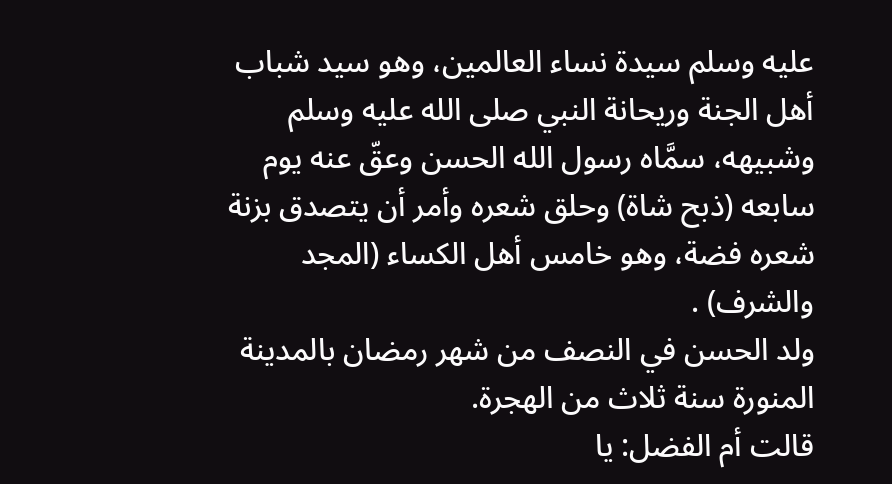عليه وسلم سيدة نساء العالمين، وهو سيد شباب أهل الجنة وريحانة النبي صلى الله عليه وسلم وشبيهه، سمَّاه رسول الله الحسن وعقّ عنه يوم سابعه (ذبح شاة) وحلق شعره وأمر أن يتصدق بزنة شعره فضة، وهو خامس أهل الكساء (المجد والشرف) .
ولد الحسن في النصف من شهر رمضان بالمدينة المنورة سنة ثلاث من الهجرة.
قالت أم الفضل: يا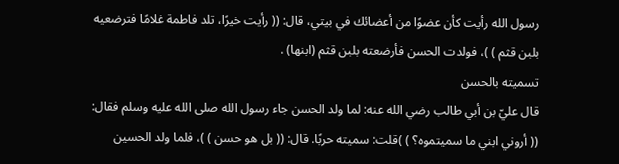رسول الله رأيت كأن عضوًا من أعضائك في بيتي، قال: (( رأيت خيرًا، تلد فاطمة غلامًا فترضعيه بلبن قثم ) )، فولدت الحسن فأرضعته بلبن قثم (ابنها) .
تسميته بالحسن
قال عليّ بن أبي طالب رضي الله عنه: لما ولد الحسن جاء رسول الله صلى الله عليه وسلم فقال: (( أروني ابني ما سميتموه؟ ) )قلت: سميته حربًا. قال: (( بل هو حسن ) )، فلما ولد الحسين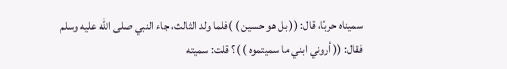سميناه حربًا، قال: (( بل هو حسين ) )فلما ولد الثالث، جاء النبي صلى الله عليه وسلم فقال: (( أروني ابني ما سميتموه ) )؟ قلت: سميته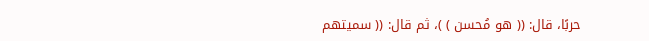حربًا، قال: (( هو مُحسن ) )، ثم قال: (( سميتهم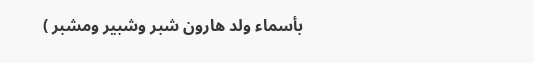بأسماء ولد هارون شبر وشبير ومشبر )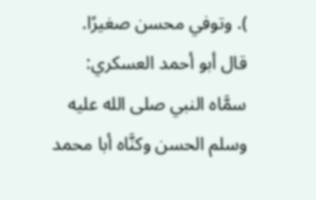). وتوفي محسن صغيرًا.
قال أبو أحمد العسكري: سمَّاه النبي صلى الله عليه وسلم الحسن وكنَّاه أبا محمد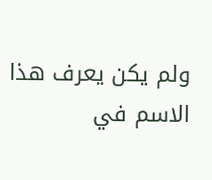ولم يكن يعرف هذا الاسم في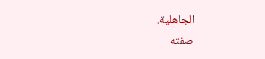الجاهلية.
صفته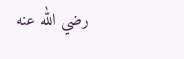رضي الله عنه